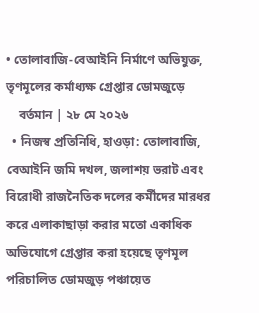• তোলাবাজি-বেআইনি নির্মাণে অভিযুক্ত, তৃণমূলের কর্মাধ্যক্ষ গ্রেপ্তার ডোমজুড়ে
    বর্তমান | ২৮ মে ২০২৬
  • নিজস্ব প্রতিনিধি, হাওড়া: তোলাবাজি, বেআইনি জমি দখল, জলাশয় ভরাট এবং বিরোধী রাজনৈতিক দলের কর্মীদের মারধর করে এলাকাছাড়া করার মতো একাধিক অভিযোগে গ্রেপ্তার করা হয়েছে তৃণমূল পরিচালিত ডোমজুড় পঞ্চায়েত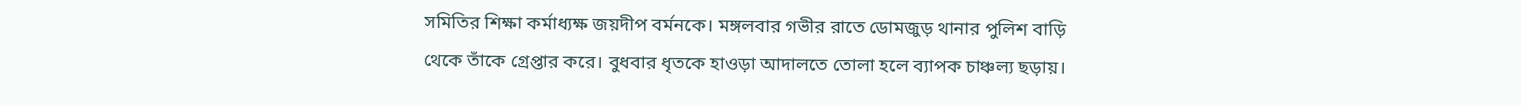সমিতির শিক্ষা কর্মাধ্যক্ষ জয়দীপ বর্মনকে। মঙ্গলবার গভীর রাতে ডোমজুড় থানার পুলিশ বাড়ি থেকে তাঁকে গ্রেপ্তার করে। বুধবার ধৃতকে হাওড়া আদালতে তোলা হলে ব্যাপক চাঞ্চল্য ছড়ায়।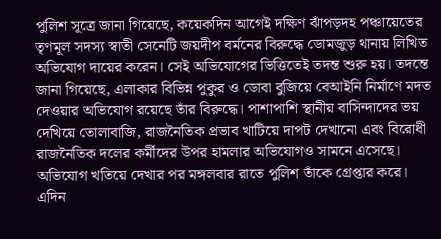পুলিশ সূত্রে জানা গিয়েছে, কয়েকদিন আগেই দক্ষিণ ঝাঁপড়দহ পঞ্চায়েতের তৃণমূল সদস্য স্বাতী সেনেটি জয়দীপ বর্মনের বিরুদ্ধে ডোমজুড় থানায় লিখিত অভিযোগ দায়ের করেন। সেই অভিযোগের ভিত্তিতেই তদন্ত শুরু হয়। তদন্তে জানা গিয়েছে, এলাকার বিভিন্ন পুকুর ও ডোবা বুজিয়ে বেআইনি নির্মাণে মদত দেওয়ার অভিযোগ রয়েছে তাঁর বিরুদ্ধে। পাশাপাশি স্থানীয় বাসিন্দাদের ভয় দেখিয়ে তোলাবাজি, রাজনৈতিক প্রভাব খাটিয়ে দাপট দেখানো এবং বিরোধী রাজনৈতিক দলের কর্মীদের উপর হামলার অভিযোগও সামনে এসেছে। অভিযোগ খতিয়ে দেখার পর মঙ্গলবার রাতে পুলিশ তাঁকে গ্রেপ্তার করে। এদিন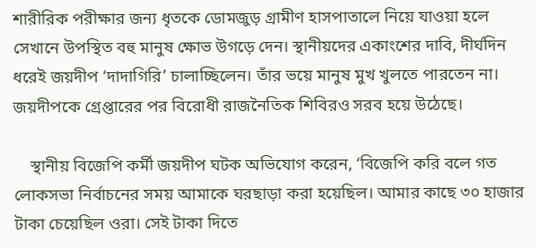শারীরিক পরীক্ষার জন্য ধৃতকে ডোমজুড় গ্রামীণ হাসপাতালে নিয়ে যাওয়া হলে সেখানে উপস্থিত বহু মানুষ ক্ষোভ উগড়ে দেন। স্থানীয়দের একাংশের দাবি, দীর্ঘদিন ধরেই জয়দীপ ‘দাদাগিরি’ চালাচ্ছিলেন। তাঁর ভয়ে মানুষ মুখ খুলতে পারতেন না। জয়দীপকে গ্রেপ্তারের পর বিরোধী রাজনৈতিক শিবিরও সরব হয়ে উঠেছে।

    স্থানীয় বিজেপি কর্মী জয়দীপ ঘটক অভিযোগ করেন, ‘বিজেপি করি বলে গত লোকসভা নির্বাচনের সময় আমাকে ঘরছাড়া করা হয়েছিল। আমার কাছে ৩০ হাজার টাকা চেয়েছিল ওরা। সেই টাকা দিতে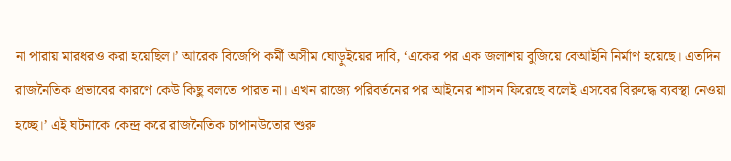না পারায় মারধরও করা হয়েছিল।’ আরেক বিজেপি কর্মী অসীম ঘোড়ুইয়ের দাবি, ‘একের পর এক জলাশয় বুজিয়ে বেআইনি নির্মাণ হয়েছে। এতদিন রাজনৈতিক প্রভাবের কারণে কেউ কিছু বলতে পারত না। এখন রাজ্যে পরিবর্তনের পর আইনের শাসন ফিরেছে বলেই এসবের বিরুদ্ধে ব্যবস্থা নেওয়া হচ্ছে।’ এই ঘটনাকে কেন্দ্র করে রাজনৈতিক চাপানউতোর শুরু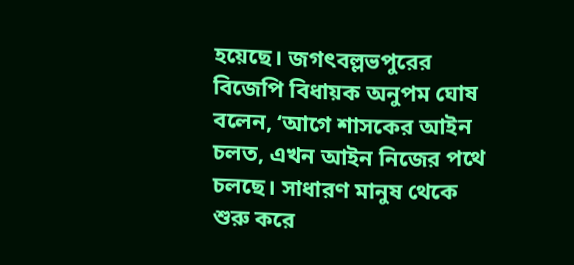হয়েছে। জগৎবল্লভপুরের বিজেপি বিধায়ক অনুপম ঘোষ বলেন, ‘আগে শাসকের আইন চলত, এখন আইন নিজের পথে চলছে। সাধারণ মানুষ থেকে শুরু করে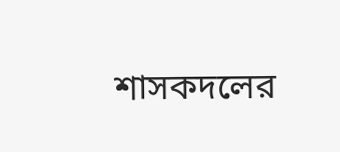শাসকদলের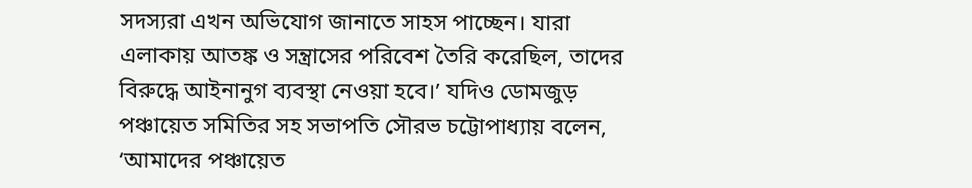সদস্যরা এখন অভিযোগ জানাতে সাহস পাচ্ছেন। যারা এলাকায় আতঙ্ক ও সন্ত্রাসের পরিবেশ তৈরি করেছিল, তাদের বিরুদ্ধে আইনানুগ ব্যবস্থা নেওয়া হবে।’ যদিও ডোমজুড় পঞ্চায়েত সমিতির সহ সভাপতি সৌরভ চট্টোপাধ্যায় বলেন, ‘আমাদের পঞ্চায়েত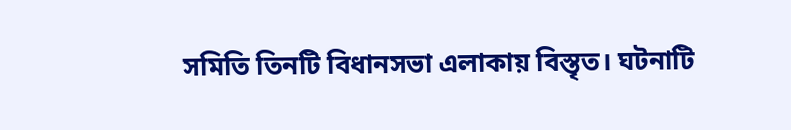সমিতি তিনটি বিধানসভা এলাকায় বিস্তৃত। ঘটনাটি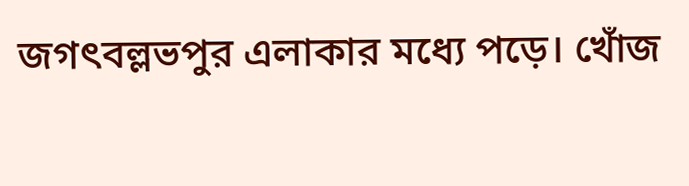জগৎবল্লভপুর এলাকার মধ্যে পড়ে। খোঁজ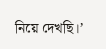নিয়ে দেখছি।’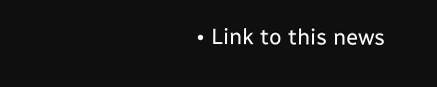• Link to this news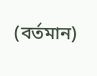(বর্তমান)